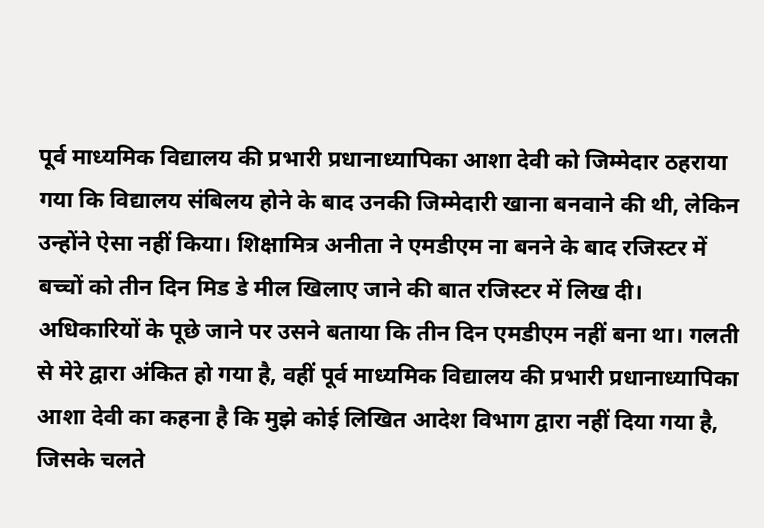पूर्व माध्यमिक विद्यालय की प्रभारी प्रधानाध्यापिका आशा देवी को जिम्मेदार ठहराया गया कि विद्यालय संबिलय होने के बाद उनकी जिम्मेदारी खाना बनवाने की थी, लेकिन उन्होंने ऐसा नहीं किया। शिक्षामित्र अनीता ने एमडीएम ना बनने के बाद रजिस्टर में बच्चों को तीन दिन मिड डे मील खिलाए जाने की बात रजिस्टर में लिख दी।
अधिकारियों के पूछे जाने पर उसने बताया कि तीन दिन एमडीएम नहीं बना था। गलती से मेरे द्वारा अंकित हो गया है, वहीं पूर्व माध्यमिक विद्यालय की प्रभारी प्रधानाध्यापिका आशा देवी का कहना है कि मुझे कोई लिखित आदेश विभाग द्वारा नहीं दिया गया है, जिसके चलते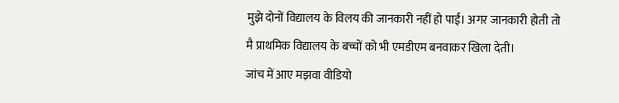मुझे दोनों विद्यालय के विलय की जानकारी नहीं हो पाई। अगर जानकारी होती तो मै प्राथमिक विद्यालय के बच्चों को भी एमडीएम बनवाकर खिला देती।
जांच में आए मझवा वीडियो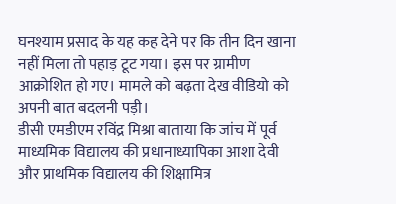घनश्याम प्रसाद के यह कह देने पर कि तीन दिन खाना नहीं मिला तो पहाड़ टूट गया। इस पर ग्रामीण आक्रोशित हो गए। मामले को बढ़ता देख वीडियो को अपनी बात बदलनी पड़ी।
डीसी एमडीएम रविंद्र मिश्रा बाताया कि जांच में पूर्व माध्यमिक विद्यालय की प्रधानाध्यापिका आशा देवी और प्राथमिक विद्यालय की शिक्षामित्र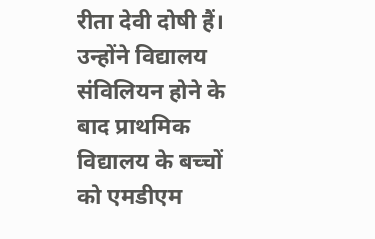रीता देवी दोषी हैं। उन्होंने विद्यालय संविलियन होने के बाद प्राथमिक विद्यालय के बच्चों को एमडीएम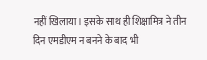नहीं खिलाया। इसके साथ ही शिक्षामित्र ने तीन दिन एमडीएम न बनने के बाद भी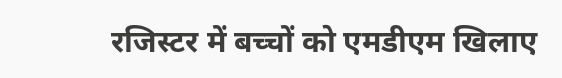रजिस्टर में बच्चों को एमडीएम खिलाए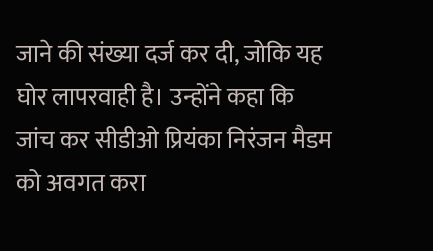जाने की संख्या दर्ज कर दी, जोकि यह घोर लापरवाही है। उन्होंने कहा कि जांच कर सीडीओ प्रियंका निरंजन मैडम को अवगत करा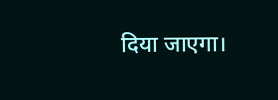दिया जाएगा।